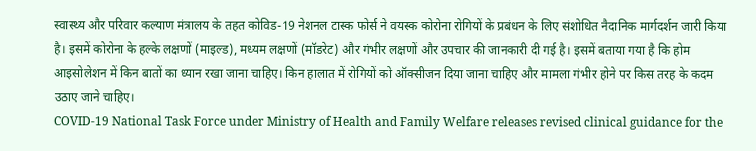स्वास्थ्य और परिवार कल्याण मंत्रालय के तहत कोविड-19 नेशनल टास्क फोर्स ने वयस्क कोरोना रोगियों के प्रबंधन के लिए संशोधित नैदानिक मार्गदर्शन जारी किया है। इसमें कोरोना के हल्के लक्षणों (माइल्ड), मध्यम लक्षणों (मॉडरेट) और गंभीर लक्षणों और उपचार की जानकारी दी गई है। इसमें बताया गया है कि होम आइसोलेशन में किन बातों का ध्यान रखा जाना चाहिए। किन हालात में रोगियों को ऑक्सीजन दिया जाना चाहिए और मामला गंभीर होने पर किस तरह के कदम उठाए जाने चाहिए।
COVID-19 National Task Force under Ministry of Health and Family Welfare releases revised clinical guidance for the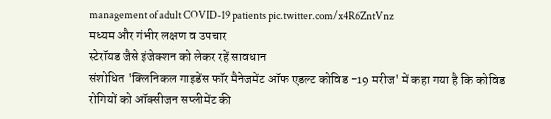management of adult COVID-19 patients pic.twitter.com/x4R6ZntVnz
मध्यम और गंभीर लक्षण व उपचार
स्टेरॉयड जैसे इंजेक्शन को लेकर रहें सावधान
संशोधित 'क्लिनिकल गाइडेंस फॉर मैनेजमेंट ऑफ एडल्ट कोविड -19 मरीज' में कहा गया है कि कोविड रोगियों को ऑक्सीजन सप्लीमेंट की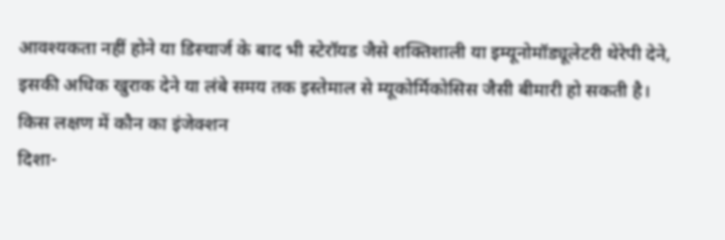आवश्यकता नहीं होने या डिस्चार्ज के बाद भी स्टेरॉयड जैसे शक्तिशाली या इम्यूनोमॉड्यूलेटरी थेरेपी देने, इसकी अधिक खुराक देने या लंबे समय तक इस्तेमाल से म्यूकोर्मिकोसिस जैसी बीमारी हो सकती है।
किस लक्षण में कौन का इंजेक्शन
दिशा-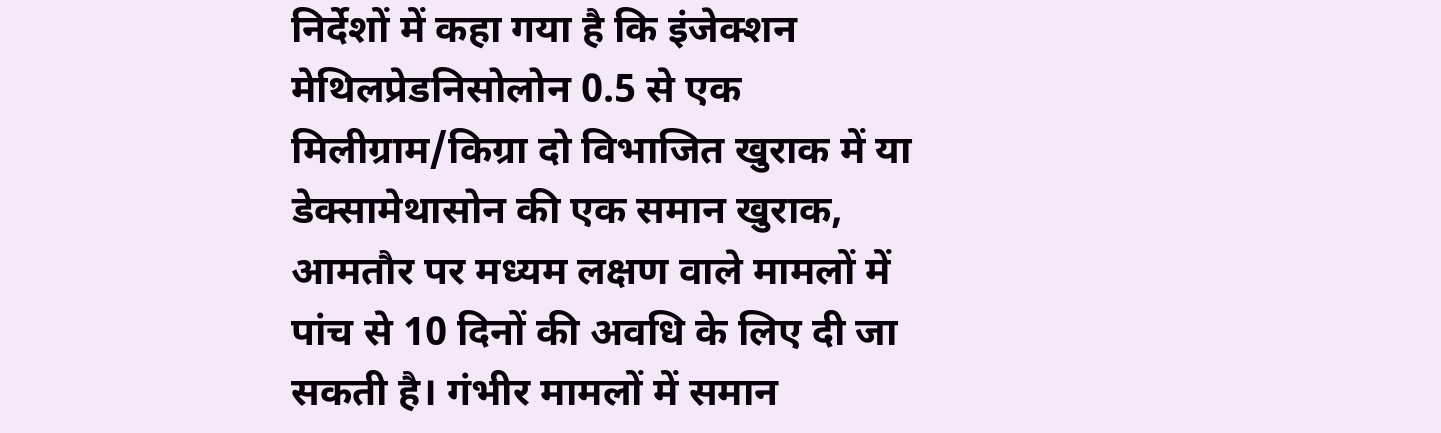निर्देशों में कहा गया है कि इंजेक्शन मेथिलप्रेडनिसोलोन 0.5 से एक मिलीग्राम/किग्रा दो विभाजित खुराक में या डेक्सामेथासोन की एक समान खुराक, आमतौर पर मध्यम लक्षण वाले मामलों में पांच से 10 दिनों की अवधि के लिए दी जा सकती है। गंभीर मामलों में समान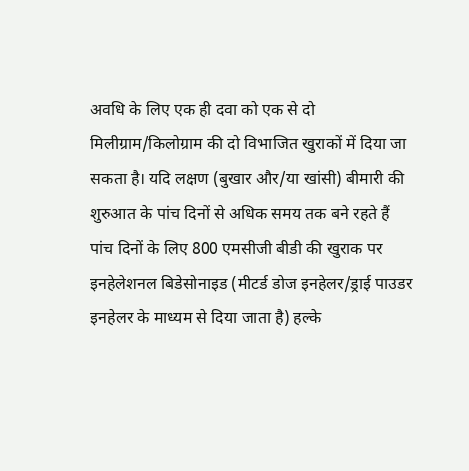अवधि के लिए एक ही दवा को एक से दो मिलीग्राम/किलोग्राम की दो विभाजित खुराकों में दिया जा सकता है। यदि लक्षण (बुखार और/या खांसी) बीमारी की शुरुआत के पांच दिनों से अधिक समय तक बने रहते हैं पांच दिनों के लिए 800 एमसीजी बीडी की खुराक पर इनहेलेशनल बिडेसोनाइड (मीटर्ड डोज इनहेलर/ड्राई पाउडर इनहेलर के माध्यम से दिया जाता है) हल्के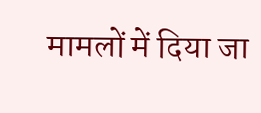मामलों में दिया जा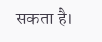सकता है।